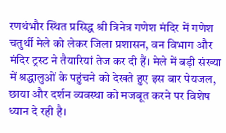रणथंभौर स्थित प्रसिद्ध श्री त्रिनेत्र गणेश मंदिर में गणेश चतुर्थी मेले को लेकर जिला प्रशासन, वन विभाग और मंदिर ट्रस्ट ने तैयारियां तेज कर दी हैं। मेले में बड़ी संख्या में श्रद्धालुओं के पहुंचने को देखते हुए इस बार पेयजल, छाया और दर्शन व्यवस्था को मजबूत करने पर विशेष ध्यान दे रही है।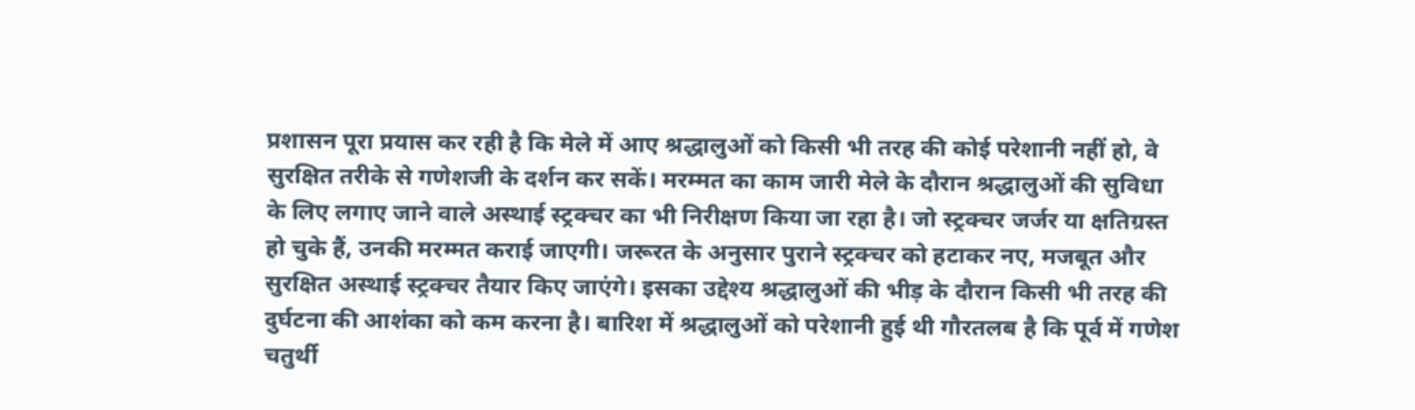प्रशासन पूरा प्रयास कर रही है कि मेले में आए श्रद्धालुओं को किसी भी तरह की कोई परेशानी नहीं हो, वे सुरक्षित तरीके से गणेशजी के दर्शन कर सकें। मरम्मत का काम जारी मेले के दौरान श्रद्धालुओं की सुविधा के लिए लगाए जाने वाले अस्थाई स्ट्रक्चर का भी निरीक्षण किया जा रहा है। जो स्ट्रक्चर जर्जर या क्षतिग्रस्त हो चुके हैं, उनकी मरम्मत कराई जाएगी। जरूरत के अनुसार पुराने स्ट्रक्चर को हटाकर नए, मजबूत और सुरक्षित अस्थाई स्ट्रक्चर तैयार किए जाएंगे। इसका उद्देश्य श्रद्धालुओं की भीड़ के दौरान किसी भी तरह की दुर्घटना की आशंका को कम करना है। बारिश में श्रद्धालुओं को परेशानी हुई थी गौरतलब है कि पूर्व में गणेश चतुर्थी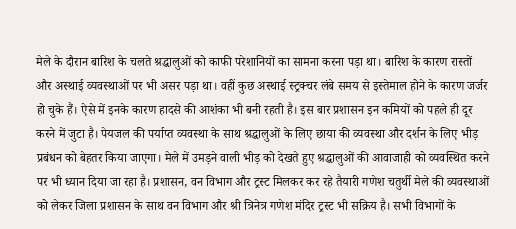मेले के दौरान बारिश के चलते श्रद्धालुओं को काफी परेशानियों का सामना करना पड़ा था। बारिश के कारण रास्तों और अस्थाई व्यवस्थाओं पर भी असर पड़ा था। वहीं कुछ अस्थाई स्ट्रक्चर लंबे समय से इस्तेमाल होने के कारण जर्जर हो चुके हैं। ऐसे में इनके कारण हादसे की आशंका भी बनी रहती है। इस बार प्रशासन इन कमियों को पहले ही दूर करने में जुटा है। पेयजल की पर्याप्त व्यवस्था के साथ श्रद्धालुओं के लिए छाया की व्यवस्था और दर्शन के लिए भीड़ प्रबंधन को बेहतर किया जाएगा। मेले में उमड़ने वाली भीड़ को देखते हुए श्रद्धालुओं की आवाजाही को व्यवस्थित करने पर भी ध्यान दिया जा रहा है। प्रशासन, वन विभाग और ट्रस्ट मिलकर कर रहे तैयारी गणेश चतुर्थी मेले की व्यवस्थाओं को लेकर जिला प्रशासन के साथ वन विभाग और श्री त्रिनेत्र गणेश मंदिर ट्रस्ट भी सक्रिय है। सभी विभागों के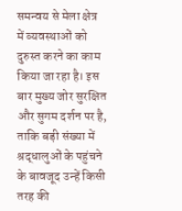समन्वय से मेला क्षेत्र में व्यवस्थाओं को दुरुस्त करने का काम किया जा रहा है। इस बार मुख्य जोर सुरक्षित और सुगम दर्शन पर है, ताकि बड़ी संख्या में श्रद्धालुओं के पहुंचने के बावजूद उन्हें किसी तरह की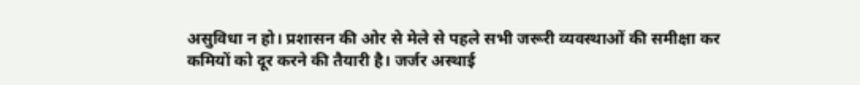असुविधा न हो। प्रशासन की ओर से मेले से पहले सभी जरूरी व्यवस्थाओं की समीक्षा कर कमियों को दूर करने की तैयारी है। जर्जर अस्थाई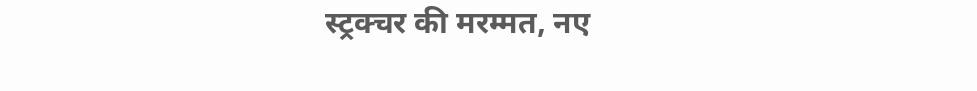स्ट्रक्चर की मरम्मत, नए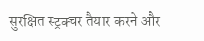सुरक्षित स्ट्रक्चर तैयार करने और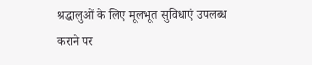श्रद्धालुओं के लिए मूलभूत सुविधाएं उपलब्ध कराने पर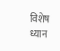विशेष ध्यान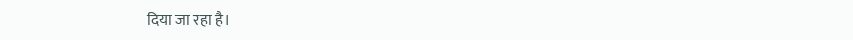दिया जा रहा है।